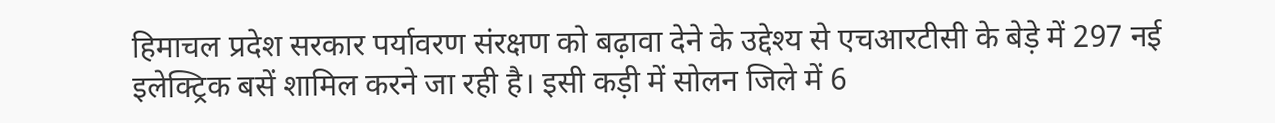हिमाचल प्रदेश सरकार पर्यावरण संरक्षण को बढ़ावा देने के उद्देश्य से एचआरटीसी के बेड़े में 297 नई इलेक्ट्रिक बसें शामिल करने जा रही है। इसी कड़ी में सोलन जिले में 6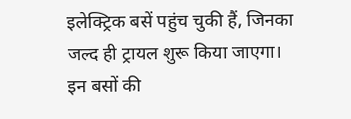इलेक्ट्रिक बसें पहुंच चुकी हैं, जिनका जल्द ही ट्रायल शुरू किया जाएगा। इन बसों की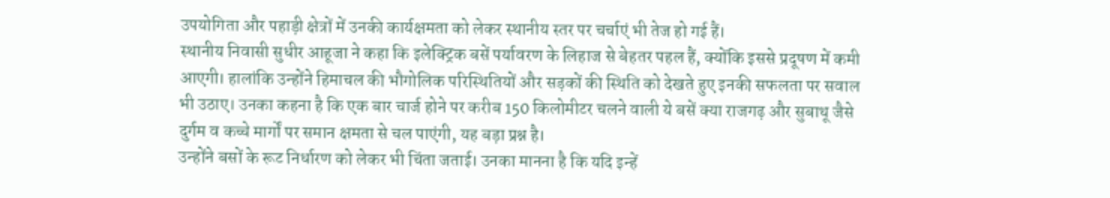उपयोगिता और पहाड़ी क्षेत्रों में उनकी कार्यक्षमता को लेकर स्थानीय स्तर पर चर्चाएं भी तेज हो गई हैं।
स्थानीय निवासी सुधीर आहूजा ने कहा कि इलेक्ट्रिक बसें पर्यावरण के लिहाज से बेहतर पहल हैं, क्योंकि इससे प्रदूषण में कमी आएगी। हालांकि उन्होंने हिमाचल की भौगोलिक परिस्थितियों और सड़कों की स्थिति को देखते हुए इनकी सफलता पर सवाल भी उठाए। उनका कहना है कि एक बार चार्ज होने पर करीब 150 किलोमीटर चलने वाली ये बसें क्या राजगढ़ और सुबाथू जैसे दुर्गम व कच्चे मार्गों पर समान क्षमता से चल पाएंगी, यह बड़ा प्रश्न है।
उन्होंने बसों के रूट निर्धारण को लेकर भी चिंता जताई। उनका मानना है कि यदि इन्हें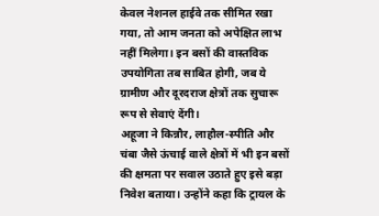केवल नेशनल हाईवे तक सीमित रखा गया, तो आम जनता को अपेक्षित लाभ नहीं मिलेगा। इन बसों की वास्तविक उपयोगिता तब साबित होगी, जब ये ग्रामीण और दूरदराज क्षेत्रों तक सुचारू रूप से सेवाएं देंगी।
अहूजा ने किन्नौर, लाहौल-स्पीति और चंबा जैसे ऊंचाई वाले क्षेत्रों में भी इन बसों की क्षमता पर सवाल उठाते हुए इसे बड़ा निवेश बताया। उन्होंने कहा कि ट्रायल के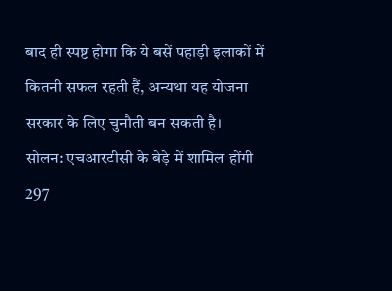बाद ही स्पष्ट होगा कि ये बसें पहाड़ी इलाकों में कितनी सफल रहती हैं, अन्यथा यह योजना सरकार के लिए चुनौती बन सकती है।
सोलन: एचआरटीसी के बेड़े में शामिल होंगी 297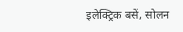इलेक्ट्रिक बसें, सोलन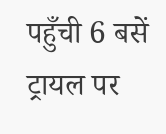पहुँची 6 बसें ट्रायल पर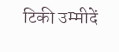टिकी उम्मीदें